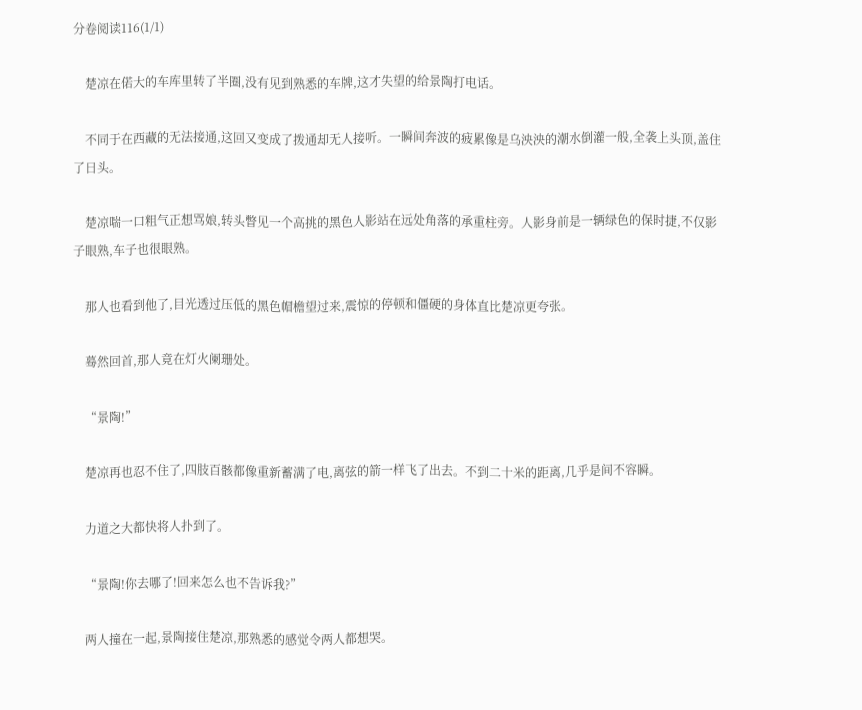分卷阅读116(1/1)

    楚凉在偌大的车库里转了半圈,没有见到熟悉的车牌,这才失望的给景陶打电话。

    不同于在西藏的无法接通,这回又变成了拨通却无人接听。一瞬间奔波的疲累像是乌泱泱的潮水倒灌一般,全袭上头顶,盖住了日头。

    楚凉喘一口粗气正想骂娘,转头瞥见一个高挑的黑色人影站在远处角落的承重柱旁。人影身前是一辆绿色的保时捷,不仅影子眼熟,车子也很眼熟。

    那人也看到他了,目光透过压低的黑色帽檐望过来,震惊的停顿和僵硬的身体直比楚凉更夸张。

    蓦然回首,那人竟在灯火阑珊处。

    “景陶!”

    楚凉再也忍不住了,四肢百骸都像重新蓄满了电,离弦的箭一样飞了出去。不到二十米的距离,几乎是间不容瞬。

    力道之大都快将人扑到了。

    “景陶!你去哪了!回来怎么也不告诉我?”

    两人撞在一起,景陶接住楚凉,那熟悉的感觉令两人都想哭。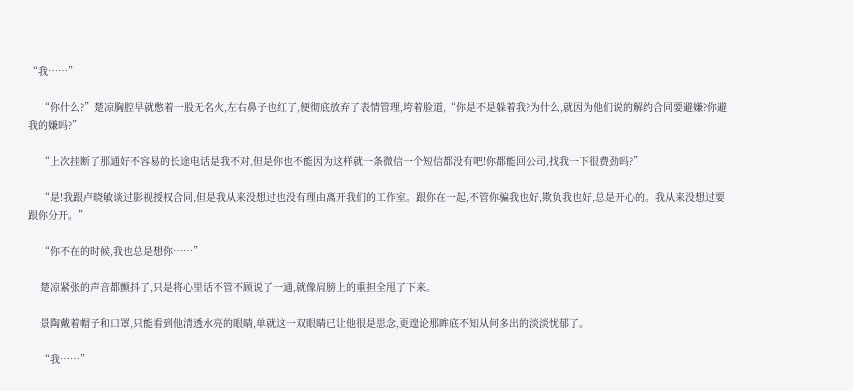“我……”

    “你什么?”楚凉胸腔早就憋着一股无名火,左右鼻子也红了,便彻底放弃了表情管理,垮着脸道,“你是不是躲着我?为什么,就因为他们说的解约合同要避嫌?你避我的嫌吗?”

    “上次挂断了那通好不容易的长途电话是我不对,但是你也不能因为这样就一条微信一个短信都没有吧!你都能回公司,找我一下很费劲吗?”

    “是!我跟卢晓敏谈过影视授权合同,但是我从来没想过也没有理由离开我们的工作室。跟你在一起,不管你骗我也好,欺负我也好,总是开心的。我从来没想过要跟你分开。”

    “你不在的时候,我也总是想你……”

    楚凉紧张的声音都颤抖了,只是将心里话不管不顾说了一通,就像肩膀上的重担全甩了下来。

    景陶戴着帽子和口罩,只能看到他清透水亮的眼睛,单就这一双眼睛已让他很是思念,更遑论那眸底不知从何多出的淡淡忧郁了。

    “我……”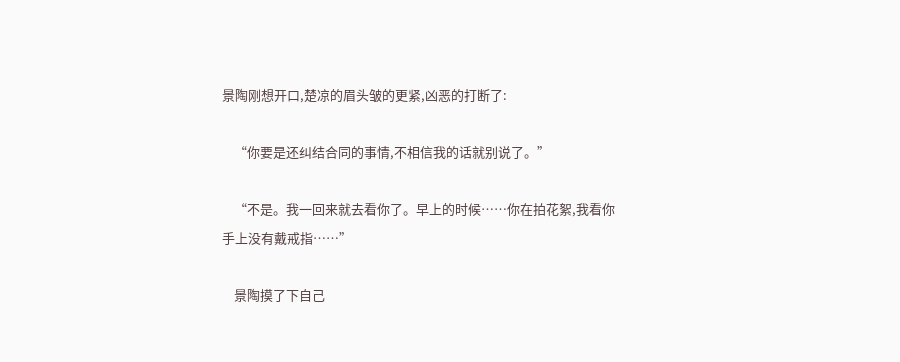景陶刚想开口,楚凉的眉头皱的更紧,凶恶的打断了:

    “你要是还纠结合同的事情,不相信我的话就别说了。”

    “不是。我一回来就去看你了。早上的时候……你在拍花絮,我看你手上没有戴戒指……”

    景陶摸了下自己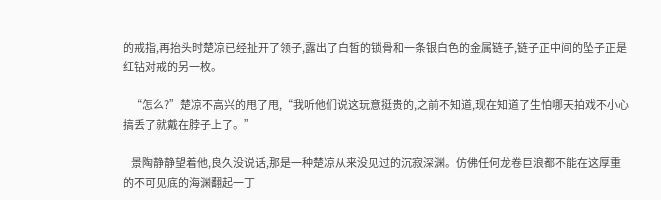的戒指,再抬头时楚凉已经扯开了领子,露出了白皙的锁骨和一条银白色的金属链子,链子正中间的坠子正是红钻对戒的另一枚。

    “怎么?”楚凉不高兴的甩了甩,“我听他们说这玩意挺贵的,之前不知道,现在知道了生怕哪天拍戏不小心搞丢了就戴在脖子上了。”

    景陶静静望着他,良久没说话,那是一种楚凉从来没见过的沉寂深渊。仿佛任何龙卷巨浪都不能在这厚重的不可见底的海渊翻起一丁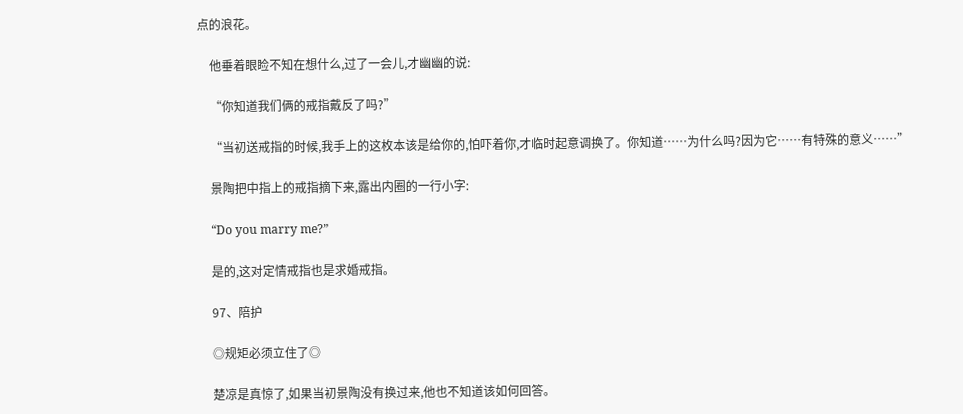点的浪花。

    他垂着眼睑不知在想什么,过了一会儿,才幽幽的说:

    “你知道我们俩的戒指戴反了吗?”

    “当初送戒指的时候,我手上的这枚本该是给你的,怕吓着你,才临时起意调换了。你知道……为什么吗?因为它……有特殊的意义……”

    景陶把中指上的戒指摘下来,露出内圈的一行小字:

    “Do you marry me?”

    是的,这对定情戒指也是求婚戒指。

    97、陪护

    ◎规矩必须立住了◎

    楚凉是真惊了,如果当初景陶没有换过来,他也不知道该如何回答。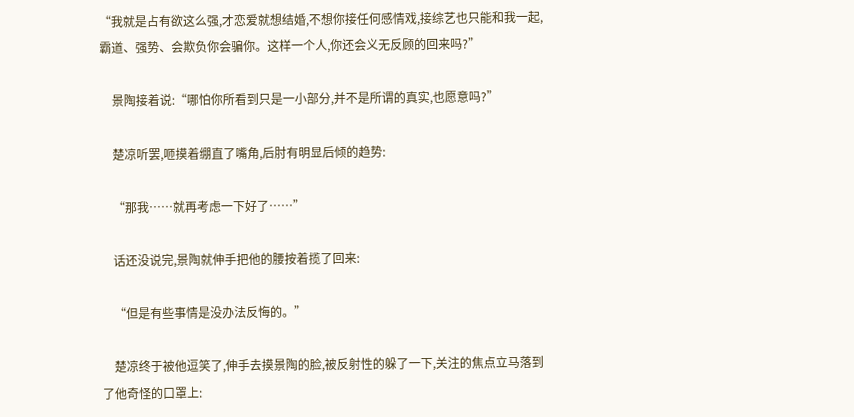“我就是占有欲这么强,才恋爱就想结婚,不想你接任何感情戏,接综艺也只能和我一起,霸道、强势、会欺负你会骗你。这样一个人,你还会义无反顾的回来吗?”

    景陶接着说:“哪怕你所看到只是一小部分,并不是所谓的真实,也愿意吗?”

    楚凉听罢,咂摸着绷直了嘴角,后肘有明显后倾的趋势:

    “那我……就再考虑一下好了……”

    话还没说完,景陶就伸手把他的腰按着揽了回来:

    “但是有些事情是没办法反悔的。”

    楚凉终于被他逗笑了,伸手去摸景陶的脸,被反射性的躲了一下,关注的焦点立马落到了他奇怪的口罩上: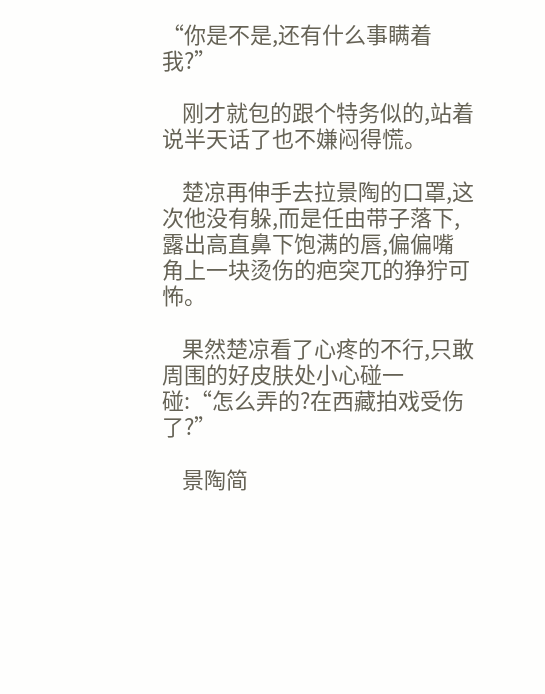“你是不是,还有什么事瞒着我?”

    刚才就包的跟个特务似的,站着说半天话了也不嫌闷得慌。

    楚凉再伸手去拉景陶的口罩,这次他没有躲,而是任由带子落下,露出高直鼻下饱满的唇,偏偏嘴角上一块烫伤的疤突兀的狰狞可怖。

    果然楚凉看了心疼的不行,只敢周围的好皮肤处小心碰一碰:“怎么弄的?在西藏拍戏受伤了?”

    景陶简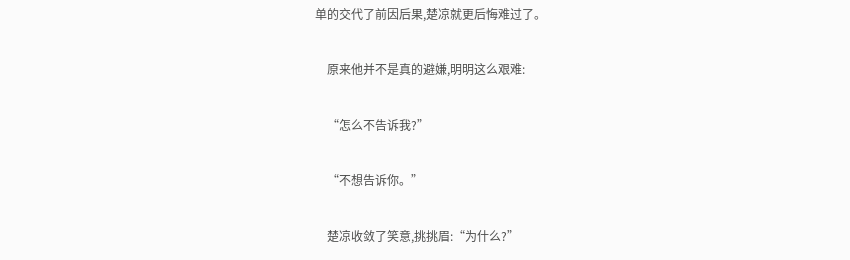单的交代了前因后果,楚凉就更后悔难过了。

    原来他并不是真的避嫌,明明这么艰难:

    “怎么不告诉我?”

    “不想告诉你。”

    楚凉收敛了笑意,挑挑眉:“为什么?”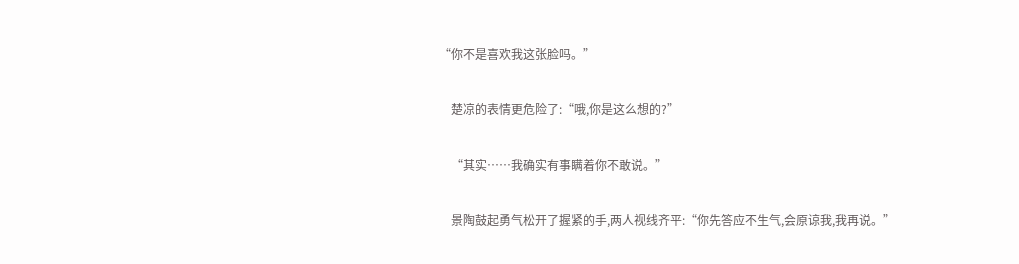“你不是喜欢我这张脸吗。”

    楚凉的表情更危险了:“哦,你是这么想的?”

    “其实……我确实有事瞒着你不敢说。”

    景陶鼓起勇气松开了握紧的手,两人视线齐平:“你先答应不生气,会原谅我,我再说。”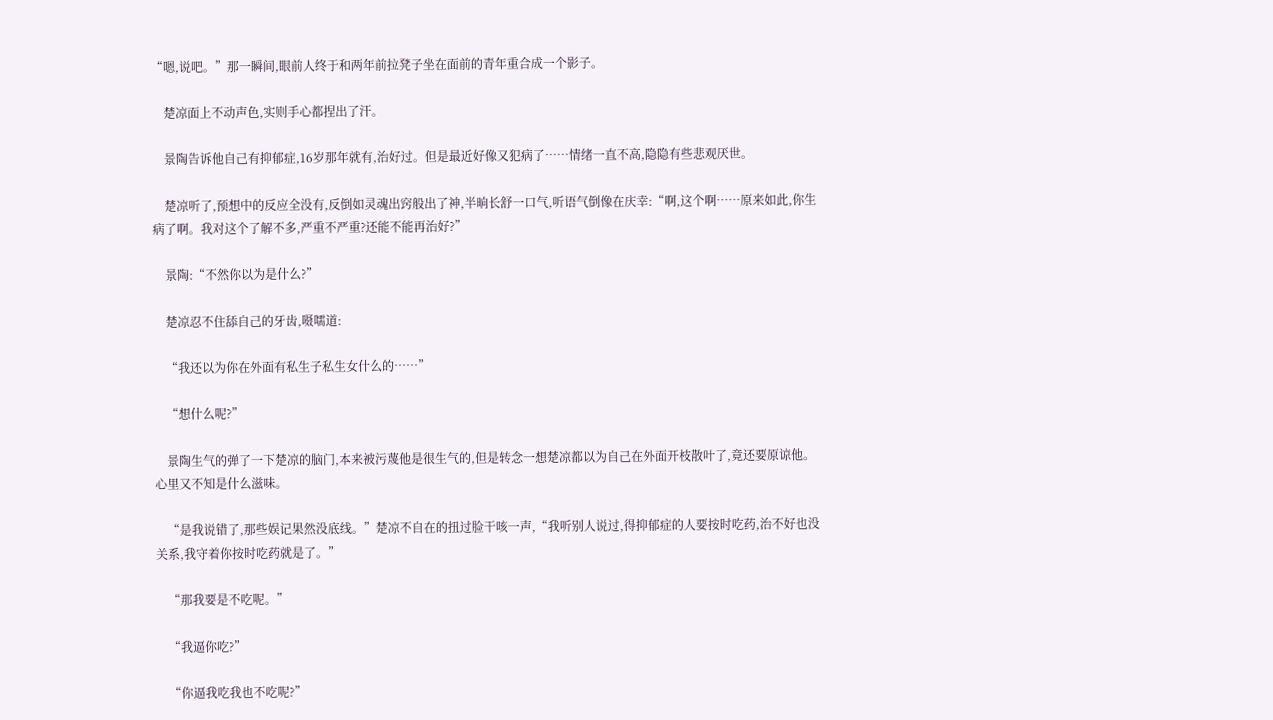“嗯,说吧。”那一瞬间,眼前人终于和两年前拉凳子坐在面前的青年重合成一个影子。

    楚凉面上不动声色,实则手心都捏出了汗。

    景陶告诉他自己有抑郁症,16岁那年就有,治好过。但是最近好像又犯病了……情绪一直不高,隐隐有些悲观厌世。

    楚凉听了,预想中的反应全没有,反倒如灵魂出窍般出了神,半晌长舒一口气,听语气倒像在庆幸:“啊,这个啊……原来如此,你生病了啊。我对这个了解不多,严重不严重?还能不能再治好?”

    景陶:“不然你以为是什么?”

    楚凉忍不住舔自己的牙齿,嗫嚅道:

    “我还以为你在外面有私生子私生女什么的……”

    “想什么呢?”

    景陶生气的弹了一下楚凉的脑门,本来被污蔑他是很生气的,但是转念一想楚凉都以为自己在外面开枝散叶了,竟还要原谅他。心里又不知是什么滋味。

    “是我说错了,那些娱记果然没底线。”楚凉不自在的扭过脸干咳一声,“我听别人说过,得抑郁症的人要按时吃药,治不好也没关系,我守着你按时吃药就是了。”

    “那我要是不吃呢。”

    “我逼你吃?”

    “你逼我吃我也不吃呢?”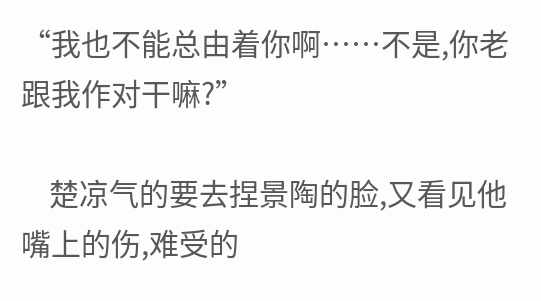“我也不能总由着你啊……不是,你老跟我作对干嘛?”

    楚凉气的要去捏景陶的脸,又看见他嘴上的伤,难受的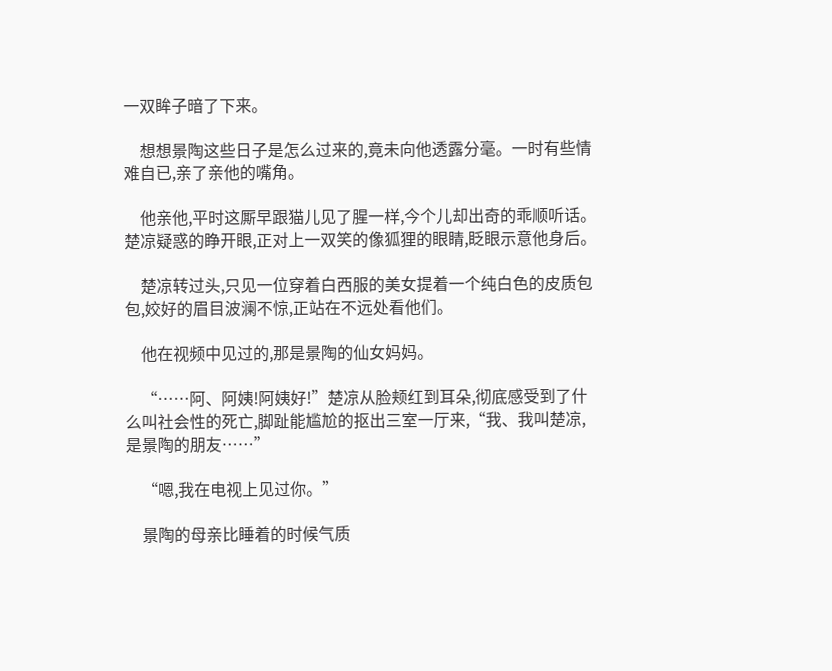一双眸子暗了下来。

    想想景陶这些日子是怎么过来的,竟未向他透露分毫。一时有些情难自已,亲了亲他的嘴角。

    他亲他,平时这厮早跟猫儿见了腥一样,今个儿却出奇的乖顺听话。楚凉疑惑的睁开眼,正对上一双笑的像狐狸的眼睛,眨眼示意他身后。

    楚凉转过头,只见一位穿着白西服的美女提着一个纯白色的皮质包包,姣好的眉目波澜不惊,正站在不远处看他们。

    他在视频中见过的,那是景陶的仙女妈妈。

    “……阿、阿姨!阿姨好!”楚凉从脸颊红到耳朵,彻底感受到了什么叫社会性的死亡,脚趾能尴尬的抠出三室一厅来,“我、我叫楚凉,是景陶的朋友……”

    “嗯,我在电视上见过你。”

    景陶的母亲比睡着的时候气质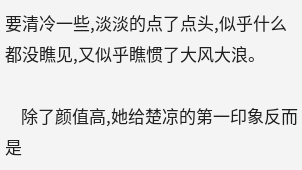要清冷一些,淡淡的点了点头,似乎什么都没瞧见,又似乎瞧惯了大风大浪。

    除了颜值高,她给楚凉的第一印象反而是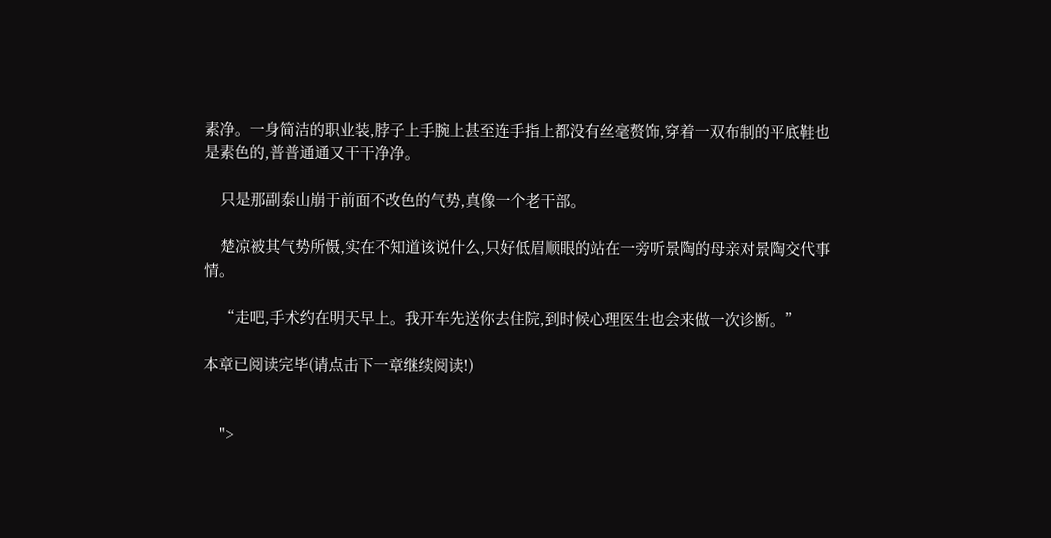素净。一身简洁的职业装,脖子上手腕上甚至连手指上都没有丝毫赘饰,穿着一双布制的平底鞋也是素色的,普普通通又干干净净。

    只是那副泰山崩于前面不改色的气势,真像一个老干部。

    楚凉被其气势所慑,实在不知道该说什么,只好低眉顺眼的站在一旁听景陶的母亲对景陶交代事情。

    “走吧,手术约在明天早上。我开车先送你去住院,到时候心理医生也会来做一次诊断。”

本章已阅读完毕(请点击下一章继续阅读!)


    ">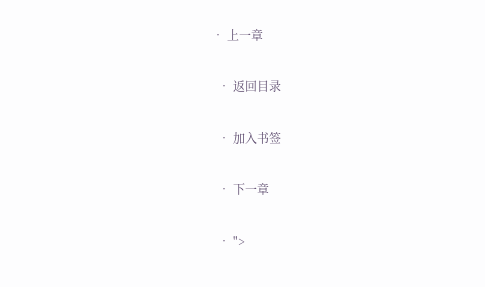• 上一章

  • 返回目录

  • 加入书签

  • 下一章

  • ">